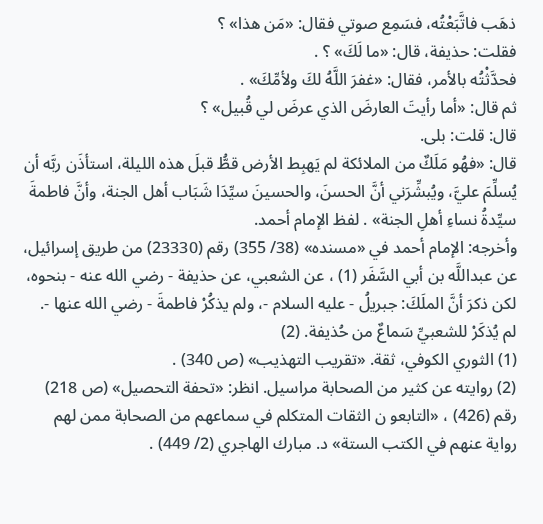ذهَب فاتَّبَعْتُه، فسَمِع صوتي فقال: «مَن هذا» ؟
فقلت: حذيفة، قال: «ما لَكَ» ؟ .
فحدَّثْتُه بالأمر، فقال: «غفرَ اللَّهُ لكَ ولأمِّكَ» .
ثم قال: «أما رأيتَ العارضَ الذي عرضَ لي قُبيل» ؟
قال: قلت: بلى.
قال: «فهُو مَلَكٌ من الملائكة لم يَهبِط الأرض قطُّ قبلَ هذه الليلة، استأذَن ربَّه أن يُسلِّمَ عليَّ، ويُبشِّرَني أنَّ الحسنَ، والحسينَ سيِّدَا شَبَاب أهل الجنة، وأنَّ فاطمةَ سيِّدةُ نساءِ أهلِ الجنة» . لفظ الإمام أحمد.
وأخرجه: الإمام أحمد في «مسنده» (38/ 355) رقم (23330) من طريق إسرائيل، عن عبداللَّه بن أبي السَّفَر (1) ، عن الشعبي، عن حذيفة - رضي الله عنه - بنحوه، لكن ذكرَ أنَّ الملَكَ: جبريلُ - عليه السلام -، ولم يذكُرْ فاطمةَ - رضي الله عنها -.
لم يُذكَرْ للشعبيِّ سَماعٌ من حُذيفة. (2)
(1) الثوري الكوفي، ثقة. «تقريب التهذيب» (ص 340) .
(2) روايته عن كثير من الصحابة مراسيل. انظر: «تحفة التحصيل» (ص 218) رقم (426) ، «التابعو ن الثقات المتكلم في سماعهم من الصحابة ممن لهم رواية عنهم في الكتب الستة» د. مبارك الهاجري (2/ 449) .